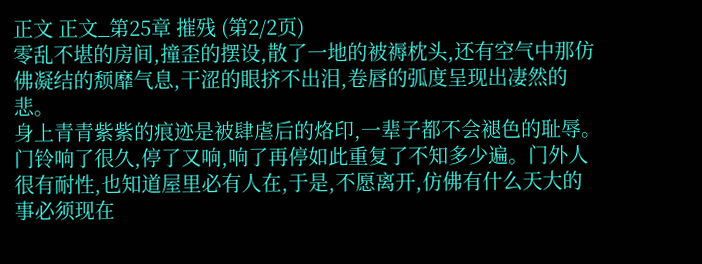正文 正文_第25章 摧残 (第2/2页)
零乱不堪的房间,撞歪的摆设,散了一地的被褥枕头,还有空气中那仿佛凝结的颓靡气息,干涩的眼挤不出泪,卷唇的弧度呈现出凄然的悲。
身上青青紫紫的痕迹是被肆虐后的烙印,一辈子都不会褪色的耻辱。
门铃响了很久,停了又响,响了再停如此重复了不知多少遍。门外人很有耐性,也知道屋里必有人在,于是,不愿离开,仿佛有什么天大的事必须现在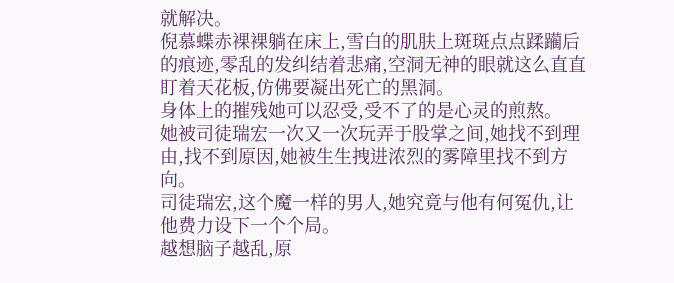就解决。
倪慕蝶赤裸裸躺在床上,雪白的肌肤上斑斑点点蹂躏后的痕迹,零乱的发纠结着悲痛,空洞无神的眼就这么直直盯着天花板,仿佛要凝出死亡的黑洞。
身体上的摧残她可以忍受,受不了的是心灵的煎熬。
她被司徒瑞宏一次又一次玩弄于股掌之间,她找不到理由,找不到原因,她被生生拽进浓烈的雾障里找不到方向。
司徒瑞宏,这个魔一样的男人,她究竟与他有何冤仇,让他费力设下一个个局。
越想脑子越乱,原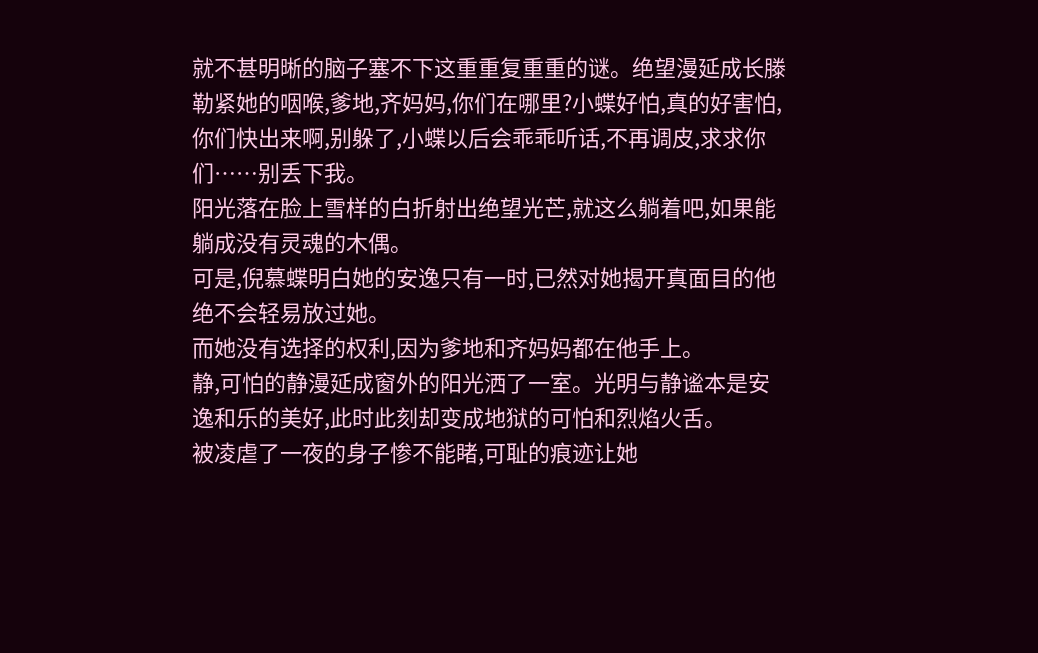就不甚明晰的脑子塞不下这重重复重重的谜。绝望漫延成长滕勒紧她的咽喉,爹地,齐妈妈,你们在哪里?小蝶好怕,真的好害怕,你们快出来啊,别躲了,小蝶以后会乖乖听话,不再调皮,求求你们……别丢下我。
阳光落在脸上雪样的白折射出绝望光芒,就这么躺着吧,如果能躺成没有灵魂的木偶。
可是,倪慕蝶明白她的安逸只有一时,已然对她揭开真面目的他绝不会轻易放过她。
而她没有选择的权利,因为爹地和齐妈妈都在他手上。
静,可怕的静漫延成窗外的阳光洒了一室。光明与静谧本是安逸和乐的美好,此时此刻却变成地狱的可怕和烈焰火舌。
被凌虐了一夜的身子惨不能睹,可耻的痕迹让她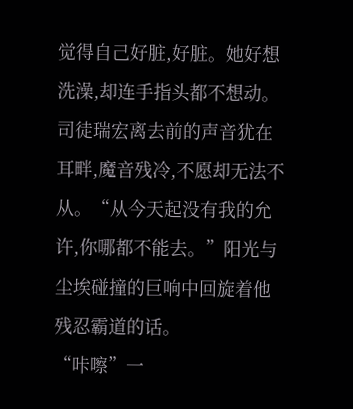觉得自己好脏,好脏。她好想洗澡,却连手指头都不想动。
司徒瑞宏离去前的声音犹在耳畔,魔音残冷,不愿却无法不从。“从今天起没有我的允许,你哪都不能去。”阳光与尘埃碰撞的巨响中回旋着他残忍霸道的话。
“咔嚓”一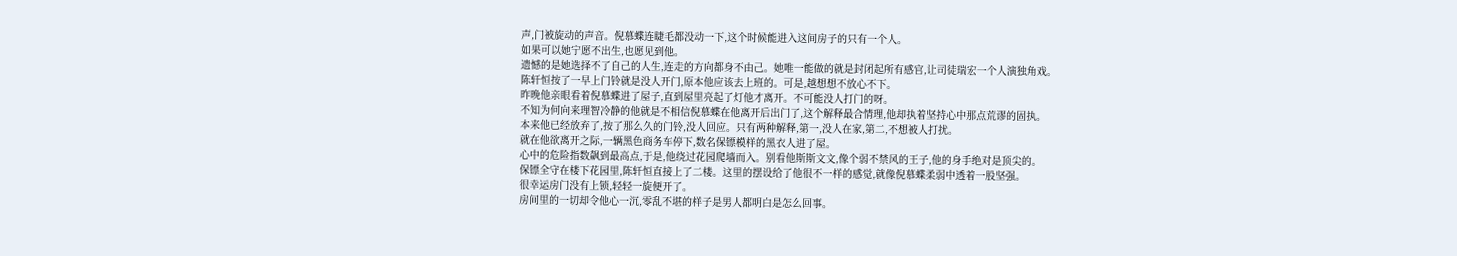声,门被旋动的声音。倪慕蝶连睫毛都没动一下,这个时候能进入这间房子的只有一个人。
如果可以她宁愿不出生,也愿见到他。
遗憾的是她选择不了自己的人生,连走的方向都身不由己。她唯一能做的就是封闭起所有感官,让司徒瑞宏一个人演独角戏。
陈轩恒按了一早上门铃就是没人开门,原本他应该去上班的。可是,越想想不放心不下。
昨晚他亲眼看着倪慕蝶进了屋子,直到屋里亮起了灯他才离开。不可能没人打门的呀。
不知为何向来理智冷静的他就是不相信倪慕蝶在他离开后出门了,这个解释最合情理,他却执着坚持心中那点荒谬的固执。
本来他已经放弃了,按了那么久的门铃,没人回应。只有两种解释,第一,没人在家,第二,不想被人打扰。
就在他欲离开之际,一辆黑色商务车停下,数名保镖模样的黑衣人进了屋。
心中的危险指数飙到最高点,于是,他绕过花园爬墙而入。别看他斯斯文文,像个弱不禁风的王子,他的身手绝对是顶尖的。
保镖全守在楼下花园里,陈轩恒直接上了二楼。这里的摆设给了他很不一样的感觉,就像倪慕蝶柔弱中透着一股坚强。
很幸运房门没有上锁,轻轻一旋便开了。
房间里的一切却令他心一沉,零乱不堪的样子是男人都明白是怎么回事。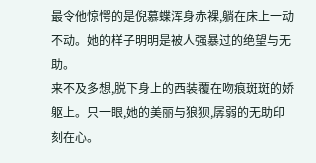最令他惊愕的是倪慕蝶浑身赤裸,躺在床上一动不动。她的样子明明是被人强暴过的绝望与无助。
来不及多想,脱下身上的西装覆在吻痕斑斑的娇躯上。只一眼,她的美丽与狼狈,孱弱的无助印刻在心。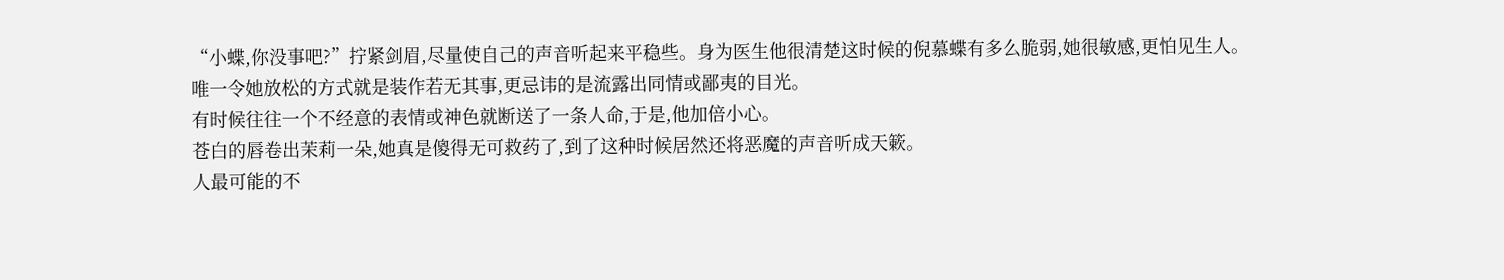“小蝶,你没事吧?”拧紧剑眉,尽量使自己的声音听起来平稳些。身为医生他很清楚这时候的倪慕蝶有多么脆弱,她很敏感,更怕见生人。
唯一令她放松的方式就是装作若无其事,更忌讳的是流露出同情或鄙夷的目光。
有时候往往一个不经意的表情或神色就断送了一条人命,于是,他加倍小心。
苍白的唇卷出茉莉一朵,她真是傻得无可救药了,到了这种时候居然还将恶魔的声音听成天簌。
人最可能的不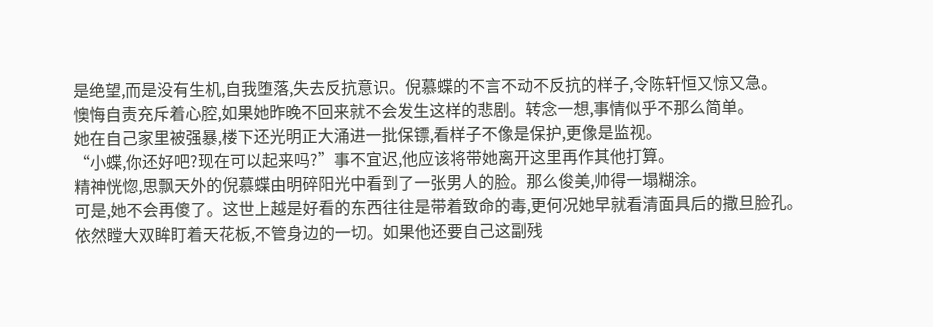是绝望,而是没有生机,自我堕落,失去反抗意识。倪慕蝶的不言不动不反抗的样子,令陈轩恒又惊又急。
懊悔自责充斥着心腔,如果她昨晚不回来就不会发生这样的悲剧。转念一想,事情似乎不那么简单。
她在自己家里被强暴,楼下还光明正大涌进一批保镖,看样子不像是保护,更像是监视。
“小蝶,你还好吧?现在可以起来吗?”事不宜迟,他应该将带她离开这里再作其他打算。
精神恍惚,思飘天外的倪慕蝶由明碎阳光中看到了一张男人的脸。那么俊美,帅得一塌糊涂。
可是,她不会再傻了。这世上越是好看的东西往往是带着致命的毒,更何况她早就看清面具后的撒旦脸孔。
依然瞠大双眸盯着天花板,不管身边的一切。如果他还要自己这副残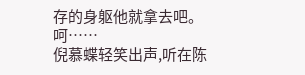存的身躯他就拿去吧。
呵……
倪慕蝶轻笑出声,听在陈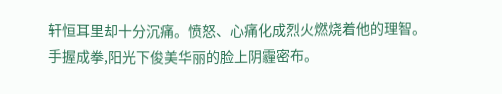轩恒耳里却十分沉痛。愤怒、心痛化成烈火燃烧着他的理智。
手握成拳,阳光下俊美华丽的脸上阴霾密布。